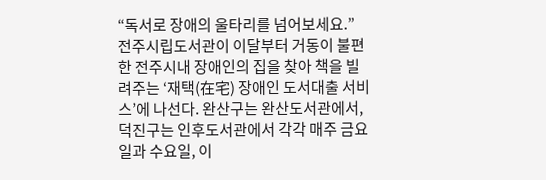“독서로 장애의 울타리를 넘어보세요.”
전주시립도서관이 이달부터 거동이 불편한 전주시내 장애인의 집을 찾아 책을 빌려주는 ‘재택(在宅) 장애인 도서대출 서비스’에 나선다. 완산구는 완산도서관에서, 덕진구는 인후도서관에서 각각 매주 금요일과 수요일, 이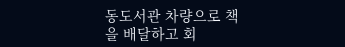동도서관 차량으로 책을 배달하고 회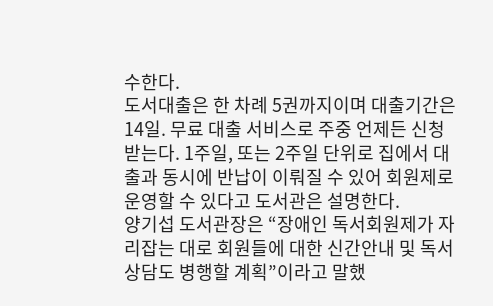수한다.
도서대출은 한 차례 5권까지이며 대출기간은 14일. 무료 대출 서비스로 주중 언제든 신청 받는다. 1주일, 또는 2주일 단위로 집에서 대출과 동시에 반납이 이뤄질 수 있어 회원제로 운영할 수 있다고 도서관은 설명한다.
양기섭 도서관장은 “장애인 독서회원제가 자리잡는 대로 회원들에 대한 신간안내 및 독서상담도 병행할 계획”이라고 말했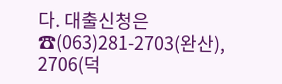다. 대출신청은 ☎(063)281-2703(완산), 2706(덕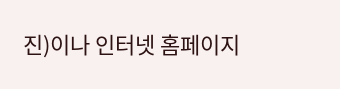진)이나 인터넷 홈페이지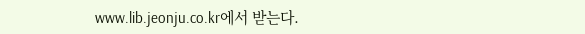www.lib.jeonju.co.kr에서 받는다.